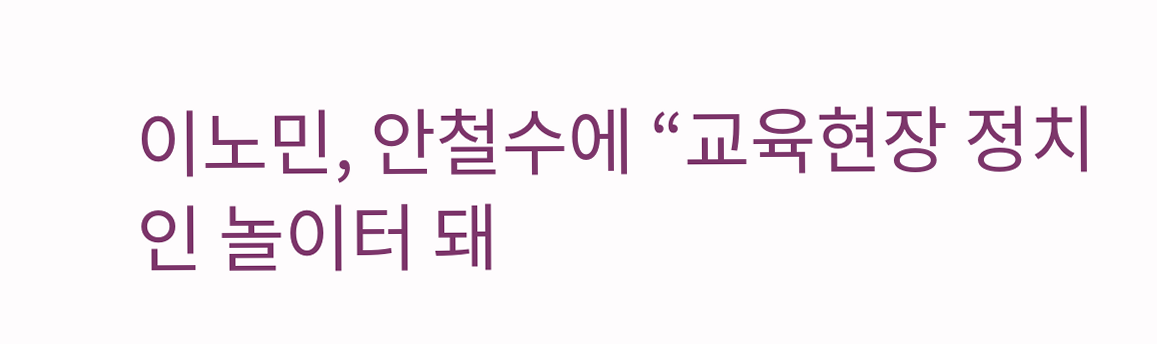이노민, 안철수에 “교육현장 정치인 놀이터 돼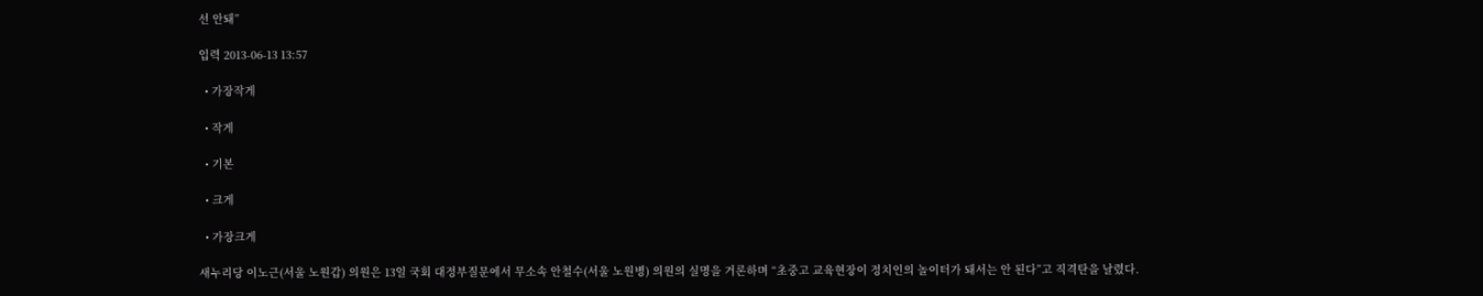선 안돼”

입력 2013-06-13 13:57

  • 가장작게

  • 작게

  • 기본

  • 크게

  • 가장크게

새누리당 이노근(서울 노원갑) 의원은 13일 국회 대정부질문에서 무소속 안철수(서울 노원병) 의원의 실명을 거론하며 “초중고 교육현장이 정치인의 놀이터가 돼서는 안 된다”고 직격탄을 날렸다.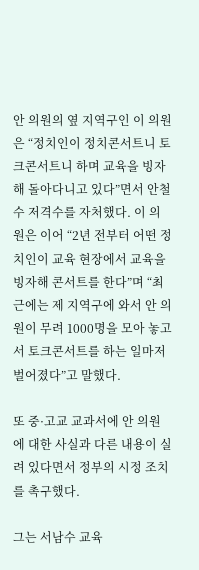안 의원의 옆 지역구인 이 의원은 “정치인이 정치콘서트니 토크콘서트니 하며 교육을 빙자해 돌아다니고 있다”면서 안철수 저격수를 자처했다. 이 의원은 이어 “2년 전부터 어떤 정치인이 교육 현장에서 교육을 빙자해 콘서트를 한다”며 “최근에는 제 지역구에 와서 안 의원이 무려 1000명을 모아 놓고서 토크콘서트를 하는 일마저 벌어졌다”고 말했다.

또 중·고교 교과서에 안 의원에 대한 사실과 다른 내용이 실려 있다면서 정부의 시정 조치를 촉구했다.

그는 서남수 교육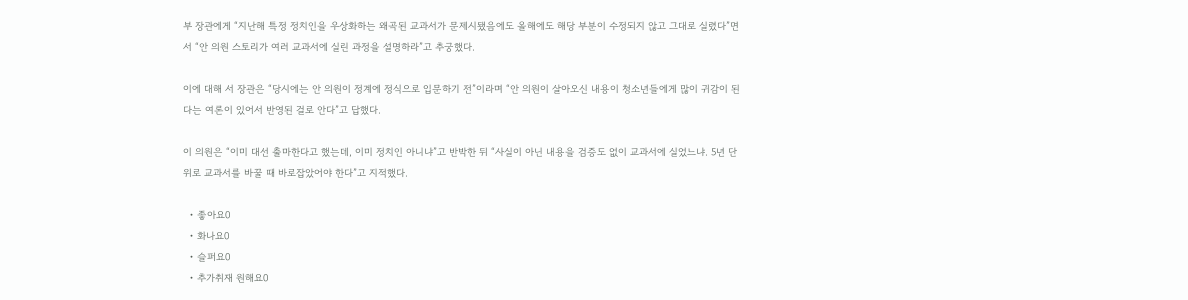부 장관에게 “지난해 특정 정치인을 우상화하는 왜곡된 교과서가 문제시됐음에도 올해에도 해당 부분이 수정되지 않고 그대로 실렸다”면서 “안 의원 스토리가 여러 교과서에 실린 과정을 설명하라”고 추궁했다.

이에 대해 서 장관은 “당시에는 안 의원이 정계에 정식으로 입문하기 전”이라며 “안 의원이 살아오신 내용이 청소년들에게 많이 귀감이 된다는 여론이 있어서 반영된 걸로 안다”고 답했다.

이 의원은 “이미 대선 출마한다고 했는데, 이미 정치인 아니냐”고 반박한 뒤 “사실이 아닌 내용을 검증도 없이 교과서에 실었느냐. 5년 단위로 교과서를 바꿀 때 바로잡았어야 한다”고 지적했다.

  • 좋아요0
  • 화나요0
  • 슬퍼요0
  • 추가취재 원해요0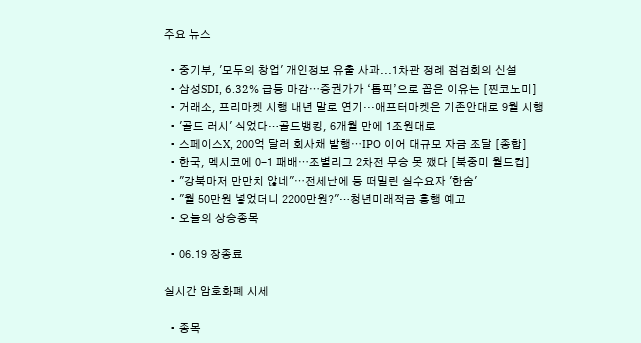주요 뉴스

  • 중기부, '모두의 창업' 개인정보 유출 사과...1차관 정례 점검회의 신설
  • 삼성SDI, 6.32% 급등 마감⋯증권가가 ‘톱픽’으로 꼽은 이유는 [찐코노미]
  • 거래소, 프리마켓 시행 내년 말로 연기···애프터마켓은 기존안대로 9월 시행
  • '골드 러시' 식었다…골드뱅킹, 6개월 만에 1조원대로
  • 스페이스X, 200억 달러 회사채 발행⋯IPO 이어 대규모 자금 조달 [종합]
  • 한국, 멕시코에 0-1 패배⋯조별리그 2차전 무승 못 깼다 [북중미 월드컵]
  • "강북마저 만만치 않네"⋯전세난에 등 떠밀린 실수요자 '한숨'
  • "월 50만원 넣었더니 2200만원?"…청년미래적금 흥행 예고
  • 오늘의 상승종목

  • 06.19 장종료

실시간 암호화폐 시세

  • 종목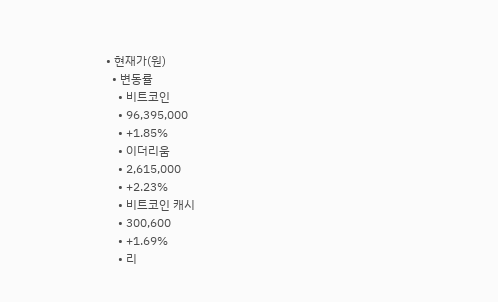• 현재가(원)
  • 변동률
    • 비트코인
    • 96,395,000
    • +1.85%
    • 이더리움
    • 2,615,000
    • +2.23%
    • 비트코인 캐시
    • 300,600
    • +1.69%
    • 리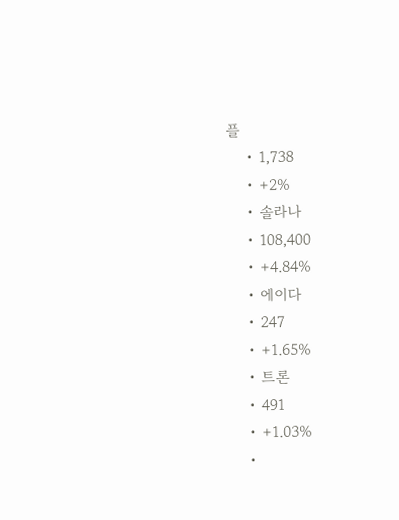플
    • 1,738
    • +2%
    • 솔라나
    • 108,400
    • +4.84%
    • 에이다
    • 247
    • +1.65%
    • 트론
    • 491
    • +1.03%
    •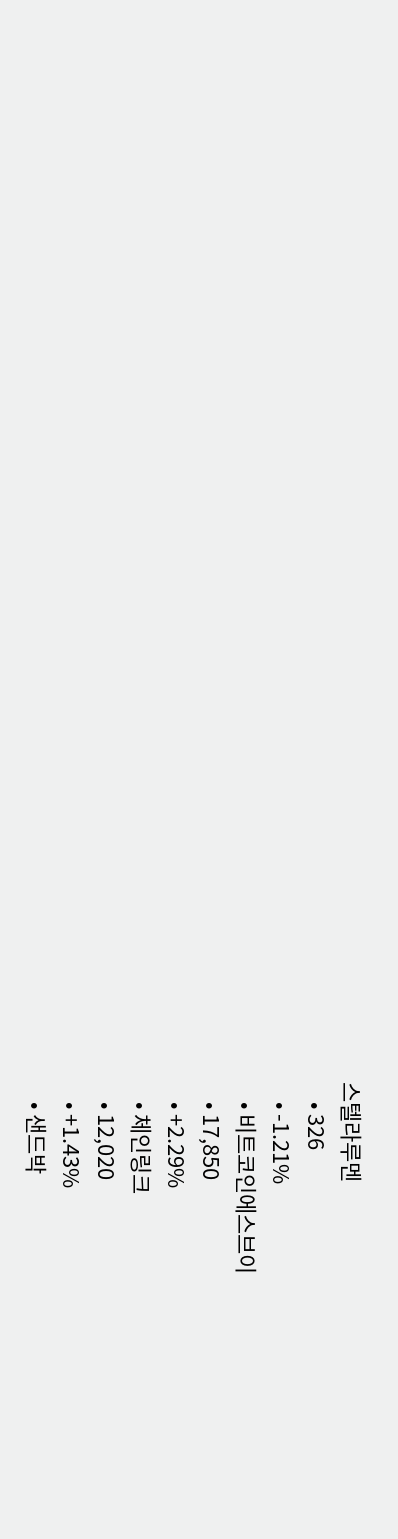스텔라루멘
    • 326
    • -1.21%
    • 비트코인에스브이
    • 17,850
    • +2.29%
    • 체인링크
    • 12,020
    • +1.43%
    • 샌드박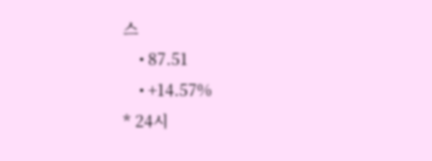스
    • 87.51
    • +14.57%
* 24시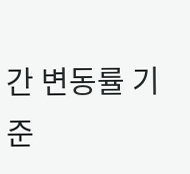간 변동률 기준